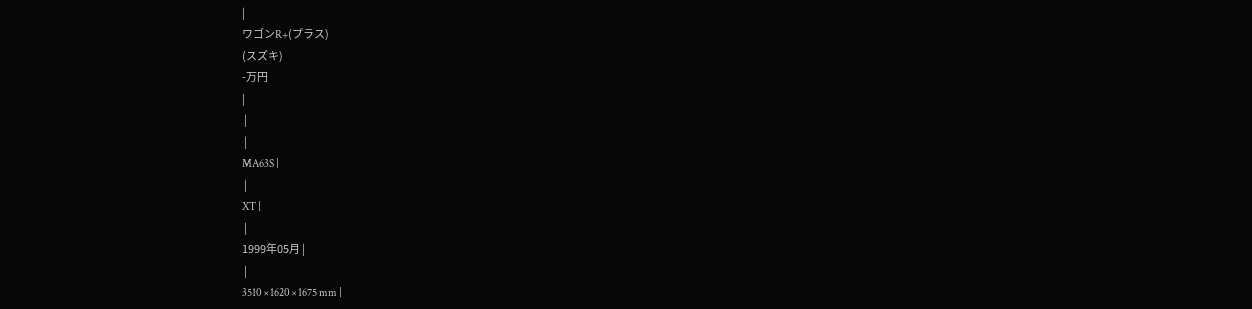|
ワゴンR+(プラス)
(スズキ)
-万円
|
 |
 |
MA63S |
 |
XT |
 |
1999年05月 |
 |
3510 × 1620 × 1675 mm |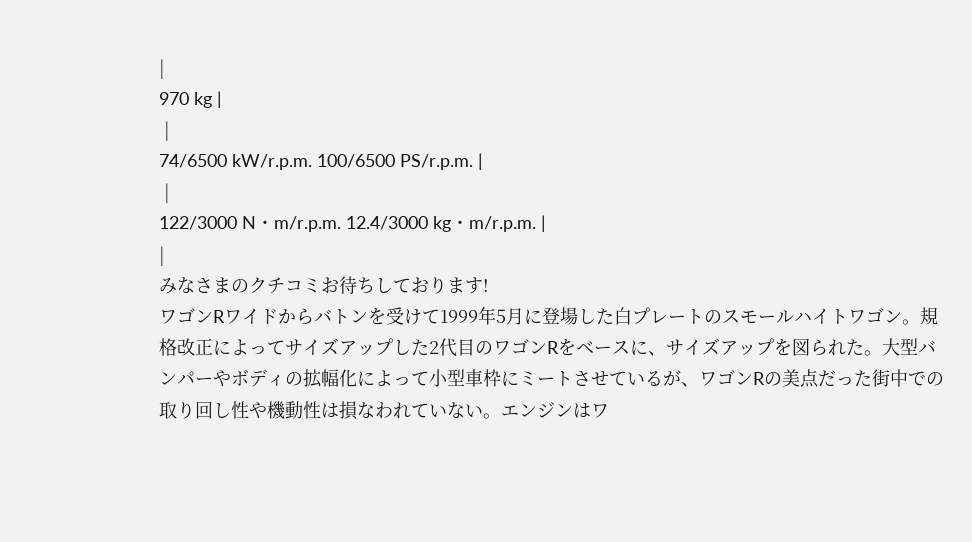|
970 kg |
 |
74/6500 kW/r.p.m. 100/6500 PS/r.p.m. |
 |
122/3000 N・m/r.p.m. 12.4/3000 kg・m/r.p.m. |
|
みなさまのクチコミお待ちしております!
ワゴンRワイドからバトンを受けて1999年5月に登場した白プレートのスモールハイトワゴン。規格改正によってサイズアップした2代目のワゴンRをベースに、サイズアップを図られた。大型バンパーやボディの拡幅化によって小型車枠にミートさせているが、ワゴンRの美点だった街中での取り回し性や機動性は損なわれていない。エンジンはワ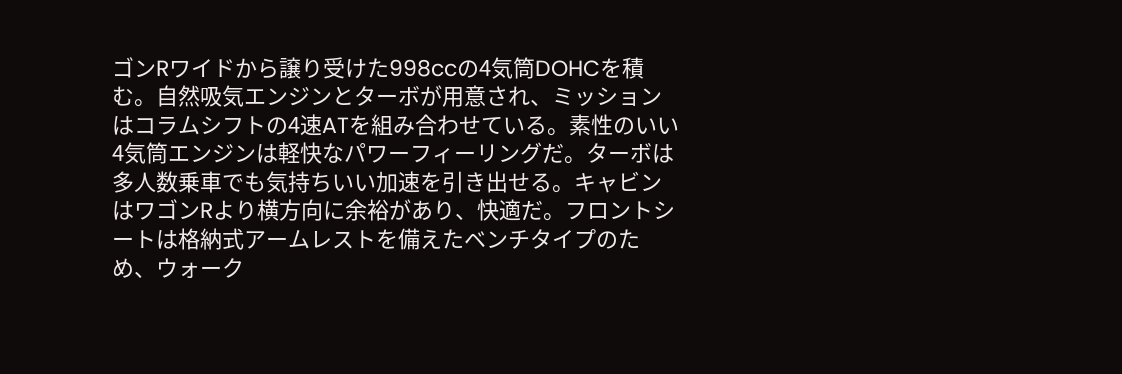ゴンRワイドから譲り受けた998ccの4気筒DOHCを積む。自然吸気エンジンとターボが用意され、ミッションはコラムシフトの4速ATを組み合わせている。素性のいい4気筒エンジンは軽快なパワーフィーリングだ。ターボは多人数乗車でも気持ちいい加速を引き出せる。キャビンはワゴンRより横方向に余裕があり、快適だ。フロントシートは格納式アームレストを備えたベンチタイプのため、ウォーク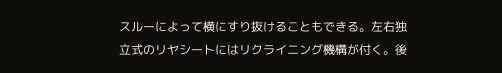スルーによって横にすり抜けることもできる。左右独立式のリヤシートにはリクライニング機構が付く。後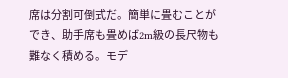席は分割可倒式だ。簡単に畳むことができ、助手席も畳めば2m級の長尺物も難なく積める。モデ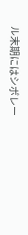ル末期にはシボレー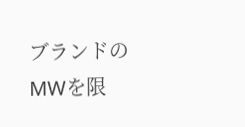ブランドのMWを限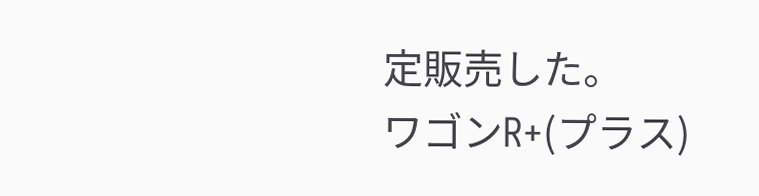定販売した。
ワゴンR+(プラス)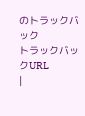のトラックバック
トラックバックURL
|